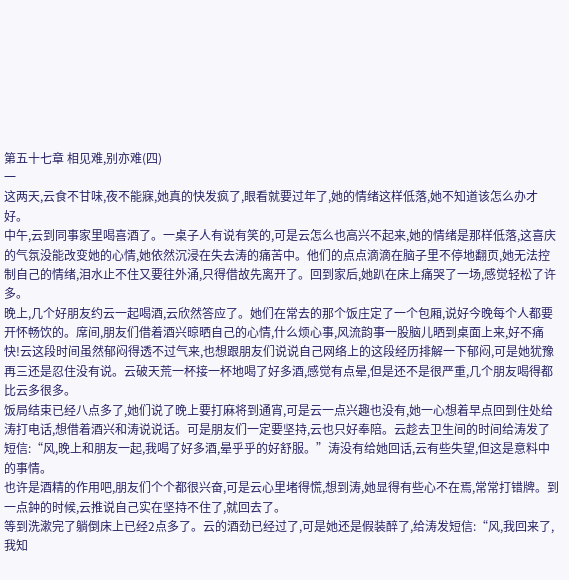第五十七章 相见难,别亦难(四)
一
这两天,云食不甘味,夜不能寐,她真的快发疯了,眼看就要过年了,她的情绪这样低落,她不知道该怎么办才好。
中午,云到同事家里喝喜酒了。一桌子人有说有笑的,可是云怎么也高兴不起来,她的情绪是那样低落,这喜庆的气氛没能改变她的心情,她依然沉浸在失去涛的痛苦中。他们的点点滴滴在脑子里不停地翻页,她无法控制自己的情绪,泪水止不住又要往外涌,只得借故先离开了。回到家后,她趴在床上痛哭了一场,感觉轻松了许多。
晚上,几个好朋友约云一起喝酒,云欣然答应了。她们在常去的那个饭庄定了一个包厢,说好今晚每个人都要开怀畅饮的。席间,朋友们借着酒兴晾晒自己的心情,什么烦心事,风流韵事一股脑儿晒到桌面上来,好不痛快!云这段时间虽然郁闷得透不过气来,也想跟朋友们说说自己网络上的这段经历排解一下郁闷,可是她犹豫再三还是忍住没有说。云破天荒一杯接一杯地喝了好多酒,感觉有点晕,但是还不是很严重,几个朋友喝得都比云多很多。
饭局结束已经八点多了,她们说了晚上要打麻将到通宵,可是云一点兴趣也没有,她一心想着早点回到住处给涛打电话,想借着酒兴和涛说说话。可是朋友们一定要坚持,云也只好奉陪。云趁去卫生间的时间给涛发了短信:“风,晚上和朋友一起,我喝了好多酒,晕乎乎的好舒服。”涛没有给她回话,云有些失望,但这是意料中的事情。
也许是酒精的作用吧,朋友们个个都很兴奋,可是云心里堵得慌,想到涛,她显得有些心不在焉,常常打错牌。到一点鈡的时候,云推说自己实在坚持不住了,就回去了。
等到洗漱完了躺倒床上已经2点多了。云的酒劲已经过了,可是她还是假装醉了,给涛发短信:“风,我回来了,我知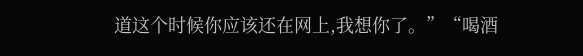道这个时候你应该还在网上,我想你了。”“喝酒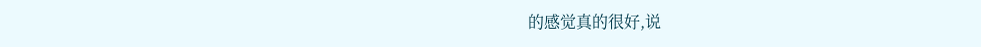的感觉真的很好,说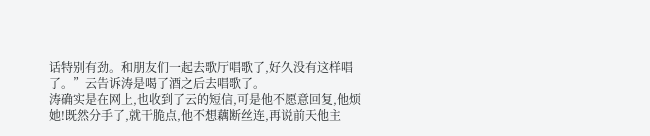话特别有劲。和朋友们一起去歌厅唱歌了,好久没有这样唱了。”云告诉涛是喝了酒之后去唱歌了。
涛确实是在网上,也收到了云的短信,可是他不愿意回复,他烦她!既然分手了,就干脆点,他不想藕断丝连,再说前天他主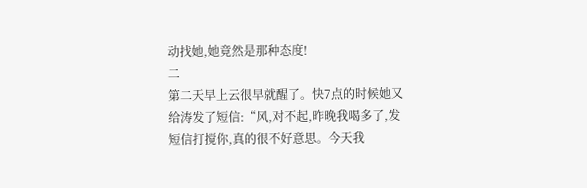动找她,她竟然是那种态度!
二
第二天早上云很早就醒了。快7点的时候她又给涛发了短信:“风,对不起,昨晚我喝多了,发短信打搅你,真的很不好意思。今天我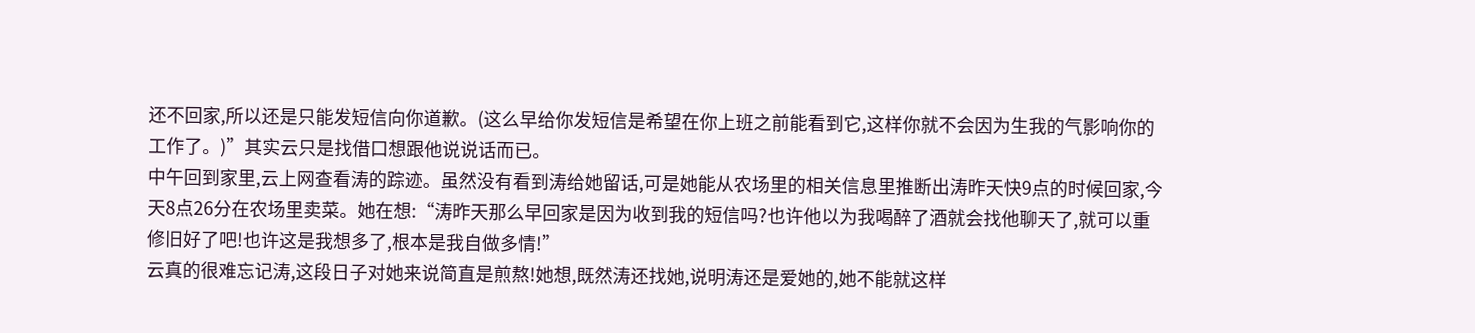还不回家,所以还是只能发短信向你道歉。(这么早给你发短信是希望在你上班之前能看到它,这样你就不会因为生我的气影响你的工作了。)”其实云只是找借口想跟他说说话而已。
中午回到家里,云上网查看涛的踪迹。虽然没有看到涛给她留话,可是她能从农场里的相关信息里推断出涛昨天快9点的时候回家,今天8点26分在农场里卖菜。她在想:“涛昨天那么早回家是因为收到我的短信吗?也许他以为我喝醉了酒就会找他聊天了,就可以重修旧好了吧!也许这是我想多了,根本是我自做多情!”
云真的很难忘记涛,这段日子对她来说简直是煎熬!她想,既然涛还找她,说明涛还是爱她的,她不能就这样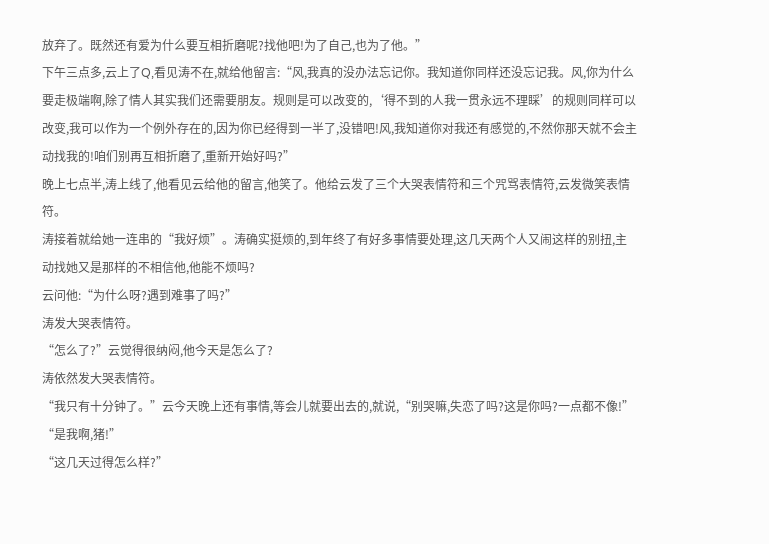放弃了。既然还有爱为什么要互相折磨呢?找他吧!为了自己,也为了他。”
下午三点多,云上了Q,看见涛不在,就给他留言:“风,我真的没办法忘记你。我知道你同样还没忘记我。风,你为什么要走极端啊,除了情人其实我们还需要朋友。规则是可以改变的,‘得不到的人我一贯永远不理睬’的规则同样可以改变,我可以作为一个例外存在的,因为你已经得到一半了,没错吧!风,我知道你对我还有感觉的,不然你那天就不会主动找我的!咱们别再互相折磨了,重新开始好吗?”
晚上七点半,涛上线了,他看见云给他的留言,他笑了。他给云发了三个大哭表情符和三个咒骂表情符,云发微笑表情符。
涛接着就给她一连串的“我好烦”。涛确实挺烦的,到年终了有好多事情要处理,这几天两个人又闹这样的别扭,主动找她又是那样的不相信他,他能不烦吗?
云问他:“为什么呀?遇到难事了吗?”
涛发大哭表情符。
“怎么了?”云觉得很纳闷,他今天是怎么了?
涛依然发大哭表情符。
“我只有十分钟了。”云今天晚上还有事情,等会儿就要出去的,就说,“别哭嘛,失恋了吗?这是你吗?一点都不像!”
“是我啊,猪!”
“这几天过得怎么样?”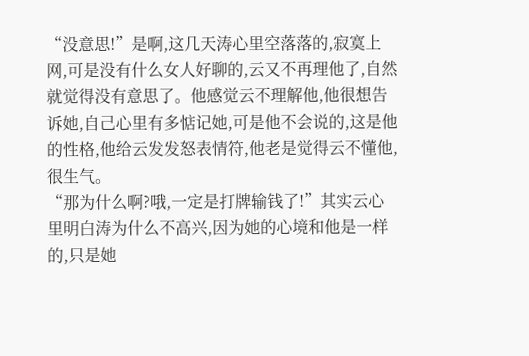“没意思!”是啊,这几天涛心里空落落的,寂寞上网,可是没有什么女人好聊的,云又不再理他了,自然就觉得没有意思了。他感觉云不理解他,他很想告诉她,自己心里有多惦记她,可是他不会说的,这是他的性格,他给云发发怒表情符,他老是觉得云不懂他,很生气。
“那为什么啊?哦,一定是打牌输钱了!”其实云心里明白涛为什么不高兴,因为她的心境和他是一样的,只是她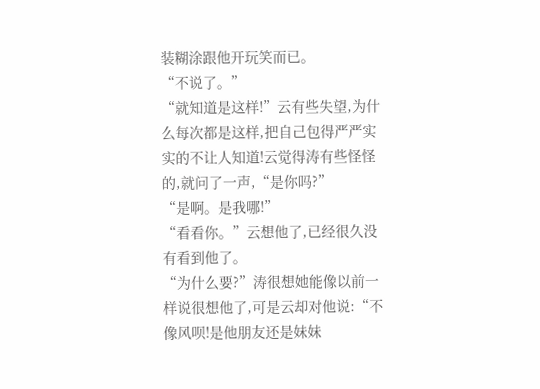装糊涂跟他开玩笑而已。
“不说了。”
“就知道是这样!”云有些失望,为什么每次都是这样,把自己包得严严实实的不让人知道!云觉得涛有些怪怪的,就问了一声,“是你吗?”
“是啊。是我哪!”
“看看你。”云想他了,已经很久没有看到他了。
“为什么要?”涛很想她能像以前一样说很想他了,可是云却对他说:“不像风呗!是他朋友还是妹妹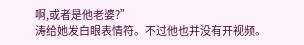啊,或者是他老婆?”
涛给她发白眼表情符。不过他也并没有开视频。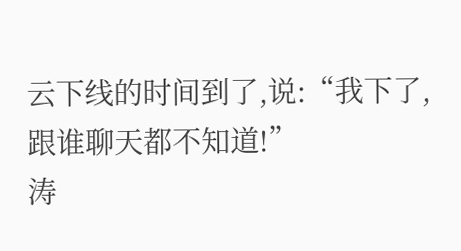云下线的时间到了,说:“我下了,跟谁聊天都不知道!”
涛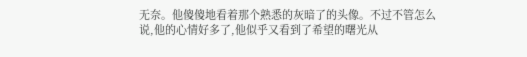无奈。他傻傻地看着那个熟悉的灰暗了的头像。不过不管怎么说,他的心情好多了,他似乎又看到了希望的曙光从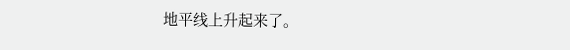地平线上升起来了。